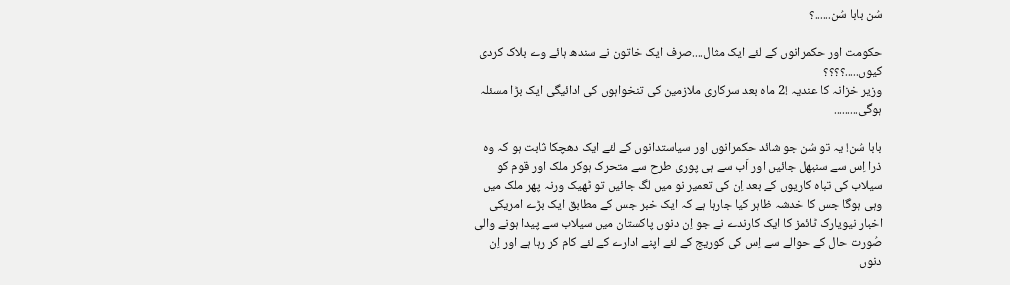سُن بابا سُن......؟

حکومت اور حکمرانوں کے لئے ایک مثال....صرف ایک خاتون نے سندھ ہائے وے بلاک کردی کیوں.....؟؟؟؟
وزیر خزانہ کا عندیہ !2 ماہ بعد سرکاری ملازمین کی تنخواہوں کی ادائیگی ایک بڑا مسئلہ ہوگی.........

بابا سُن! یہ تو سُن جو شائد حکمرانوں اور سیاستدانوں کے لئے ایک دھچکا ثابت ہو کہ وہ ذرا اِس سے سنبھل جائیں اور اَب سے ہی پوری طرح سے متحرک ہوکر ملک اور قوم کو سیلاب کی تباہ کاریوں کے بعد اِن کی تعمیر نو میں لگ جائیں تو ٹھیک ورنہ پھر ملک میں وہی ہوگا جس کا خدشہ ظاہر کیا جارہا ہے کہ ایک خبر جس کے مطابق ایک بڑے امریکی اخبار نیویارک ٹائمز کا ایک کارندے نے جو اِن دنوں پاکستان میں سیلاب سے پیدا ہونے والی صُورت حال کے حوالے سے اِس کی کوریج کے لئے اپنے ادارے کے لئے کام کر رہا ہے اور اِن دنوں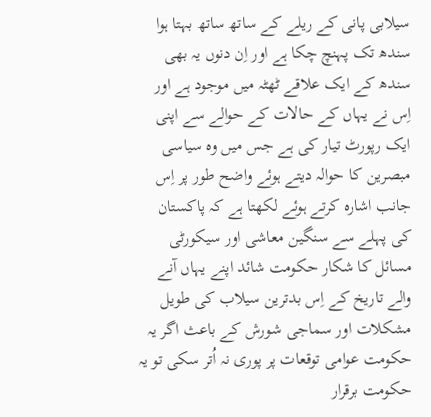سیلابی پانی کے ریلے کے ساتھ ساتھ بہتا ہوا سندھ تک پہنچ چکا ہے اور اِن دنوں یہ بھی سندھ کے ایک علاقے ٹھٹہ میں موجود ہے اور اِس نے یہاں کے حالات کے حوالے سے اپنی ایک رپورٹ تیار کی ہے جس میں وہ سیاسی مبصرین کا حوالہ دیتے ہوئے واضح طور پر اِس جانب اشارہ کرتے ہوئے لکھتا ہے کہ پاکستان کی پہلے سے سنگین معاشی اور سیکورٹی مسائل کا شکار حکومت شائد اپنے یہاں آنے والے تاریخ کے اِس بدترین سیلاب کی طویل مشکلات اور سماجی شورش کے باعث اگر یہ حکومت عوامی توقعات پر پوری نہ اُتر سکی تو یہ حکومت برقرار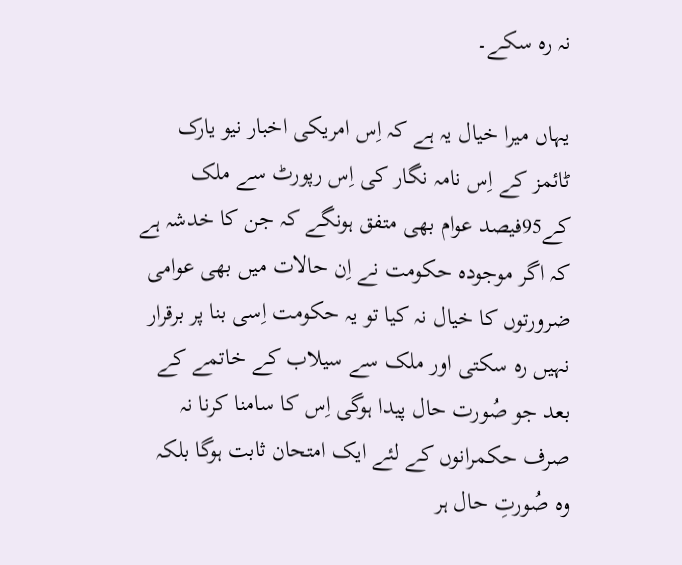نہ رہ سکے۔

یہاں میرا خیال یہ ہے کہ اِس امریکی اخبار نیو یارک ٹائمز کے اِس نامہ نگار کی اِس رپورٹ سے ملک کے95فیصد عوام بھی متفق ہونگے کہ جن کا خدشہ ہے کہ اگر موجودہ حکومت نے اِن حالات میں بھی عوامی ضرورتوں کا خیال نہ کیا تو یہ حکومت اِسی بنا پر برقرار نہیں رہ سکتی اور ملک سے سیلاب کے خاتمے کے بعد جو صُورت حال پیدا ہوگی اِس کا سامنا کرنا نہ صرف حکمرانوں کے لئے ایک امتحان ثابت ہوگا بلکہ وہ صُورتِ حال ہر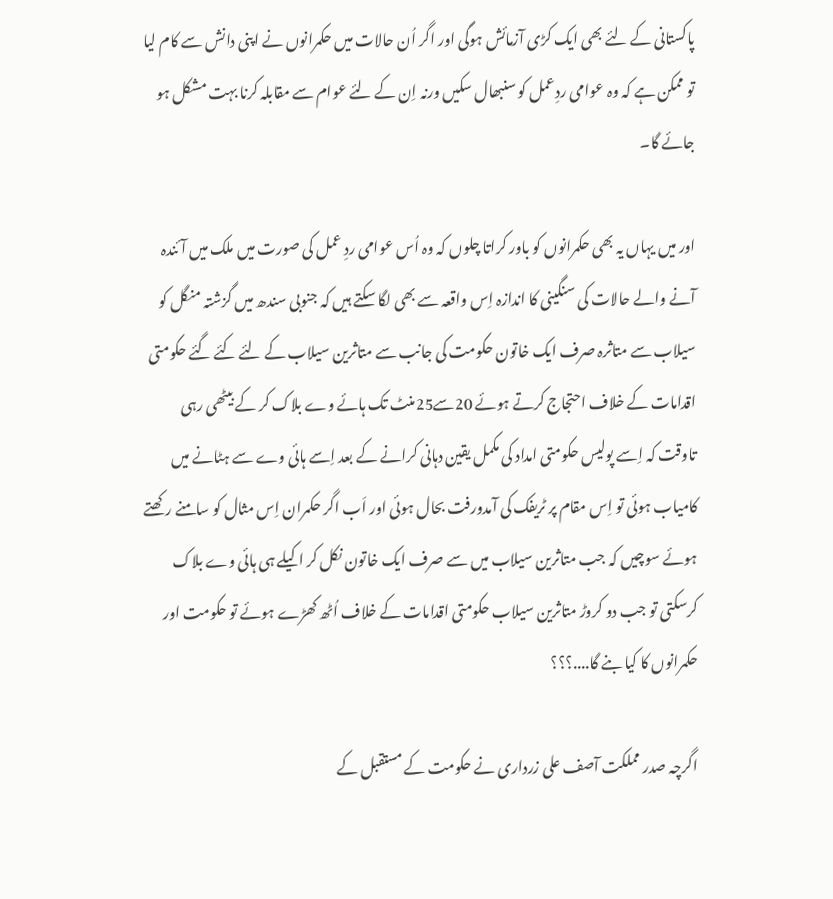پاکستانی کے لئے بھی ایک کڑی آزمائش ہوگی اور اگر اُن حالات میں حکمرانوں نے اپنی دانش سے کام لیا تو ممکن ہے کہ وہ عوامی ردِعمل کو سنبھال سکیں ورنہ اِن کے لئے عوام سے مقابلہ کرنا بہت مشکل ہو جائے گا۔

اور میں یہاں یہ بھی حکمرانوں کو باور کراتا چلوں کہ وہ اُس عوامی ردِ عمل کی صورت میں ملک میں آئندہ آنے والے حالات کی سنگینی کا اندازہ اِس واقعہ سے بھی لگا سکتے ہیں کہ جنوبی سندھ میں گزشتہ منگل کو سیلاب سے متاثرہ صرف ایک خاتون حکومت کی جانب سے متاثرین سیلاب کے لئے کئے گئے حکومتی اقدامات کے خلاف احتجاج کرتے ہوئے 20سے25منٹ تک ہائے وے بلاک کر کے بیٹھی رہی تاوقت کہ اِسے پولیس حکومتی امداد کی مکمل یقین دہانی کرانے کے بعد اِسے ہائی وے سے ہٹانے میں کامیاب ہوئی تو اِس مقام پر ٹریفک کی آمدورفت بحال ہوئی اور اَب اگر حکمران اِس مثال کو سامنے رکھتے ہوئے سوچیں کہ جب متاثرین سیلاب میں سے صرف ایک خاتون نکل کر اکیلے ہی ہائی وے بلاک کرسکتی تو جب دو کروڑ متاثرین سیلاب حکومتی اقدامات کے خلاف اُٹھ کھڑے ہوئے تو حکومت اور حکمرانوں کا کیا بنے گا....؟؟؟

اگرچہ صدر مملکت آصف علی زرداری نے حکومت کے مستقبل کے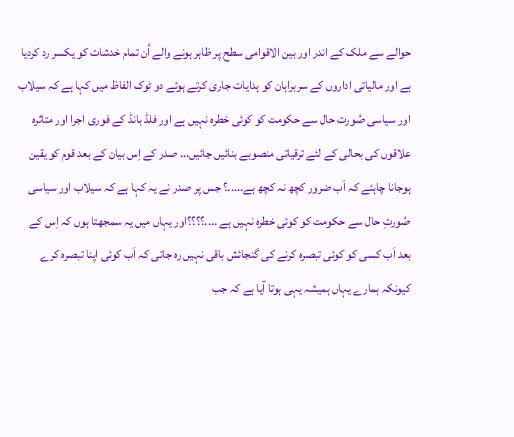حوالے سے ملک کے اندر اور بین الاقوامی سطح پر ظاہر ہونے والے اُن تمام خدشات کو یکسر رد کردیا ہے اور مالیاتی اداروں کے سربراہان کو ہدایات جاری کرتے ہوئے دو ٹوک الفاظ میں کہا ہے کہ سیلاب اور سیاسی صُورت حال سے حکومت کو کوئی خطرہ نہیں ہے اور فلڈ بانڈ کے فوری اجرا اور متاثرہ علاقوں کی بحالی کے لئے ترقیاتی منصوبے بنائیں جائیں... صدر کے اِس بیان کے بعد قوم کو یقین ہوجانا چاہئے کہ اَب ضرور کچھ نہ کچھ ہے.....؟ جس پر صدر نے یہ کہا ہے کہ سیلاب اور سیاسی صُورتِ حال سے حکومت کو کوئی خطرہ نہیں ہے ....؟؟؟؟اور یہاں میں یہ سمجھتا ہوں کہ اِس کے بعد اَب کسی کو کوئی تبصرہ کرنے کی گنجائش باقی نہیں رہ جاتی کہ اَب کوئی اپنا تبصرہ کرے کیونکہ ہمارے یہاں ہمیشہ یہی ہوتا آیا ہے کہ جب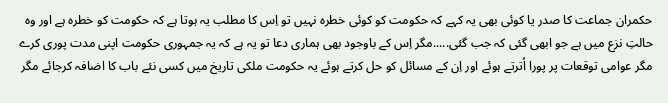حکمران جماعت کا صدر یا کوئی بھی یہ کہے کہ حکومت کو کوئی خطرہ نہیں تو اِس کا مطلب یہ ہوتا ہے کہ حکومت کو خطرہ ہے اور وہ حالتِ نزع میں ہے جو ابھی گئی کہ جب گئی.....مگر اِس کے باوجود بھی ہماری دعا تو یہ ہے کہ یہ جمہوری حکومت اپنی مدت پوری کرے مگر عوامی توقعات پر پورا اُترتے ہوئے اور اِن کے مسائل کو حل کرتے ہوئے یہ حکومت ملکی تاریخ میں کسی نئے باب کا اضافہ کرجائے مگر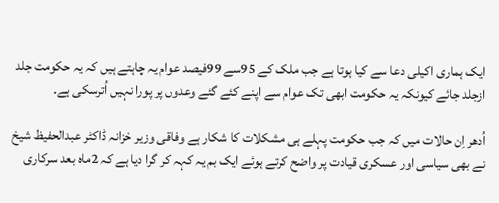ایک ہماری اکیلی دعا سے کیا ہوتا ہے جب ملک کے 95سے 99فیصد عوام یہ چاہتے ہیں کہ یہ حکومت جلد ازجلد جائے کیونکہ یہ حکومت ابھی تک عوام سے اپنے کئے گئے وعدوں پر پورا نہیں اُترسکی ہے۔

اُدھر اِن حالات میں کہ جب حکومت پہلے ہی مشکلات کا شکار ہے وفاقی وزیر خزانہ ڈاکٹر عبدالحفیظ شیخ نے بھی سیاسی اور عسکری قیادت پر واضح کرتے ہوئے ایک بم یہ کہہ کر گرا دیا ہے کہ 2ماہ بعد سرکاری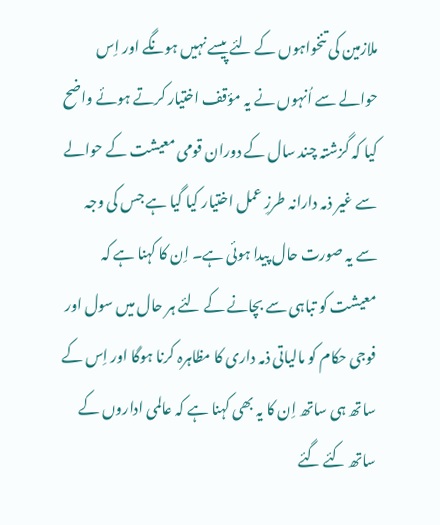ملازمین کی تنخواہوں کے لئے پیسے نہیں ہونگے اور اِس حوالے سے اُنہوں نے یہ مؤقف اختیار کرتے ہوئے واضح کیا کہ گزشتہ چند سال کے دوران قومی معیشت کے حوالے سے غیر ذمہ دارانہ طرزِ عمل اختیار کیا گیا ہے جس کی وجہ سے یہ صورت حال پیدا ہوئی ہے۔ اِن کا کہنا ہے کہ معیشت کو تباہی سے بچانے کے لئے ہر حال میں سول اور فوجی حکام کو مالیاتی ذمہ داری کا مظاہرہ کرنا ہوگا اور اِس کے ساتھ ہی ساتھ اِن کا یہ بھی کہنا ہے کہ عالمی اداروں کے ساتھ کئے گئے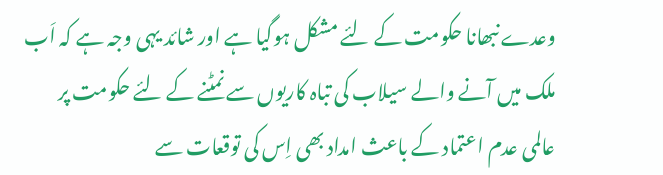وعدے نبھانا حکومت کے لئے مشکل ہوگیا ہے اور شائد یہی وجہ ہے کہ اَب ملک میں آنے والے سیلاب کی تباہ کاریوں سے نمٹنے کے لئے حکومت پر عالمی عدم اعتماد کے باعث امداد بھی اِس کی توقعات سے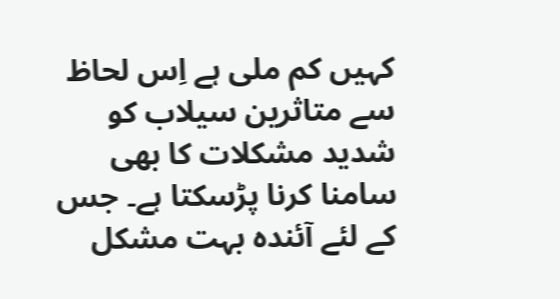کہیں کم ملی ہے اِس لحاظ سے متاثرین سیلاب کو شدید مشکلات کا بھی سامنا کرنا پڑسکتا ہے۔ جس کے لئے آئندہ بہت مشکل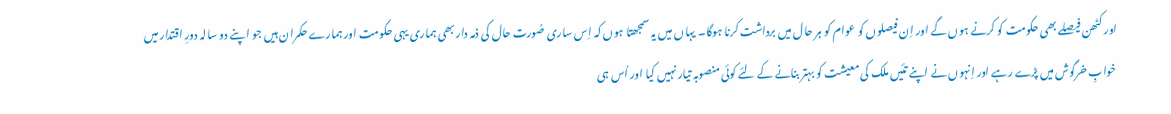اور کٹھن فیصلے بھی حکومت کو کرنے ہوں گے اور اِن فیصلوں کو عوام کو ہر حال میں برداشت کرنا ہوگا۔ یہاں میں یہ سمجھتا ہوں کہ اِس ساری صُورت حال کی ذمہ دار بھی ہماری یہی حکومت اور ہمارے حکمران ہیں جو اپنے دو سالہ دورِ اقتدار میں خوابِ خرگوش میں پڑے رہے اور اِنہوں نے اپنے تئیں ملک کی معیشت کو بہتر بنانے کے لئے کوئی منصوبہ تیار نہیں کیا اور اُس ہی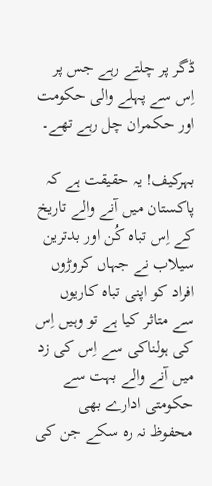ڈگر پر چلتے رہے جس پر اِس سے پہلے والی حکومت اور حکمران چل رہے تھے۔

بہرکیف! یہ حقیقت ہے کہ پاکستان میں آنے والے تاریخ کے اِس تباہ کُن اور بدترین سیلاب نے جہاں کروڑوں افراد کو اپنی تباہ کاریوں سے متاثر کیا ہے تو وہیں اِس کی ہولناکی سے اِس کی زد میں آنے والے بہت سے حکومتی ادارے بھی محفوظ نہ رہ سکے جن کی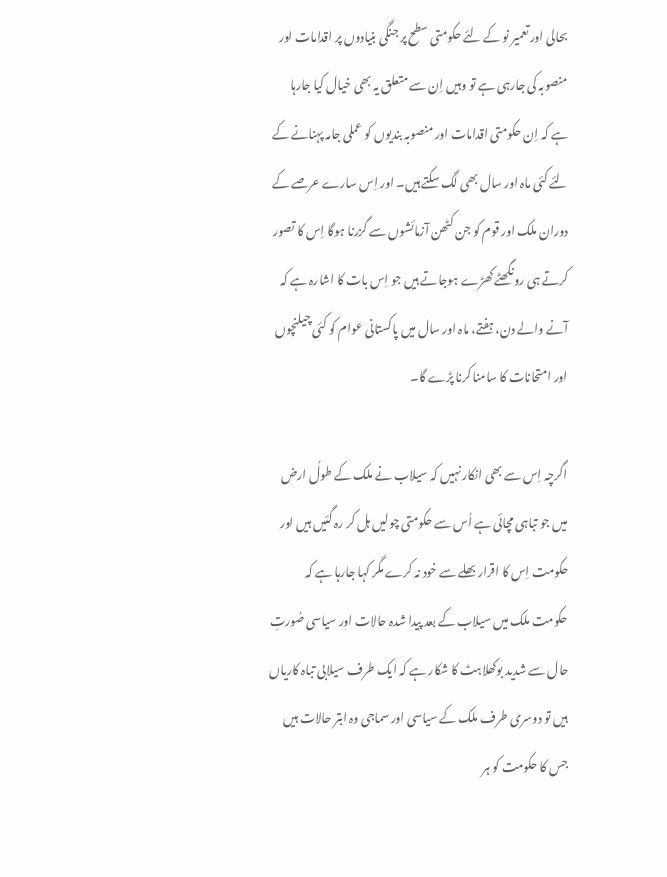بحالی اور تعمیر نو کے لئے حکومتی سطح پر جنگی بنیادوں پر اقدامات اور منصوبہ کی جارہی ہے تو وہیں اِن سے متعلق یہ بھی خیال کیا جارہا ہے کہ اِن حکومتی اقدامات اور منصوبہ بندیوں کو عملی جامہ پہنانے کے لئے کئی ماہ اور سال بھی لگ سکتے ہیں۔ اور اِس سارے عرصے کے دوران ملک اور قوم کو جن کٹھن آزمائشوں سے گزرنا ہوگا اِس کا تصور کرتے ہی رونگھٹے کھڑے ہوجاتے ہیں جو اِس بات کا اشارہ ہے کہ آنے والے دن، ہفتے، ماہ اور سال میں پاکستانی عوام کو کئی چیلنچوں اور امتحانات کا سامنا کرنا پڑے گا۔

اگرچہ اِس سے بھی انکار نہیں کہ سیلاب نے ملک کے طولُ ارض میں جو تباہی مچائی ہے اُس سے حکومتی چولیں ہل کر رہ گئیں ہیں اور حکومت اِس کا اقرار بھلے سے خود نہ کرے مگر کہا جارہا ہے کہ حکومت ملک میں سیلاب کے بعد پیدا شدہ حالات اور سیاسی صُورتِ حال سے شدید بوکھلاہٹ کا شکار ہے کہ ایک طرف سیلابی تباہ کاریاں ہیں تو دوسری طرف ملک کے سیاسی اور سماجی وہ ابتر حالات ہیں جس کا حکومت کو ہر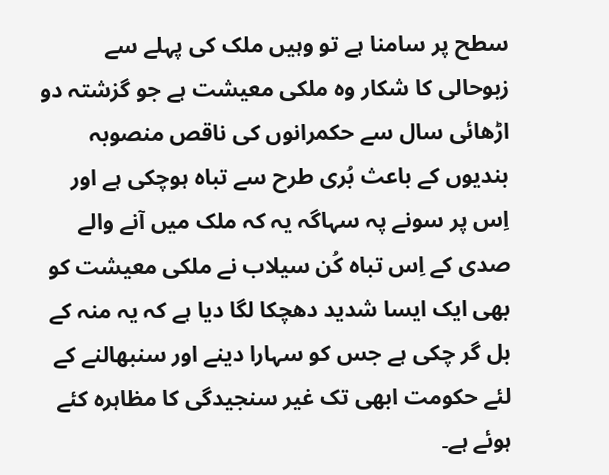سطح پر سامنا ہے تو وہیں ملک کی پہلے سے زبوحالی کا شکار وہ ملکی معیشت ہے جو گزشتہ دو اڑھائی سال سے حکمرانوں کی ناقص منصوبہ بندیوں کے باعث بُری طرح سے تباہ ہوچکی ہے اور اِس پر سونے پہ سہاگہ یہ کہ ملک میں آنے والے صدی کے اِس تباہ کُن سیلاب نے ملکی معیشت کو بھی ایک ایسا شدید دھچکا لگا دیا ہے کہ یہ منہ کے بل گر چکی ہے جس کو سہارا دینے اور سنبھالنے کے لئے حکومت ابھی تک غیر سنجیدگی کا مظاہرہ کئے ہوئے ہے۔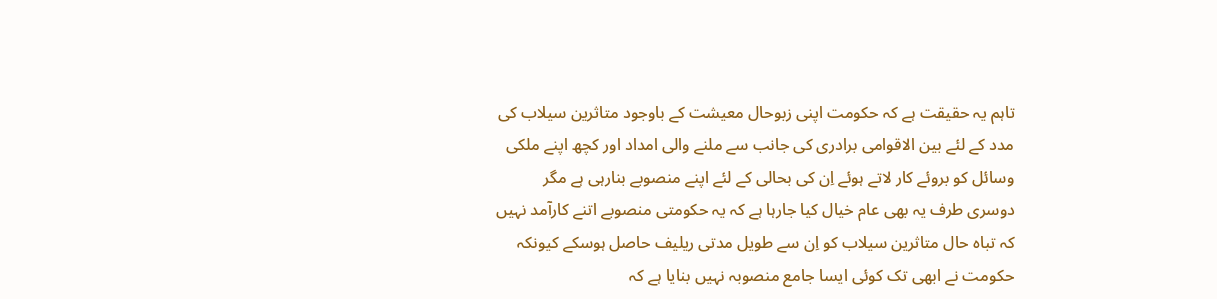تاہم یہ حقیقت ہے کہ حکومت اپنی زبوحال معیشت کے باوجود متاثرین سیلاب کی مدد کے لئے بین الاقوامی برادری کی جانب سے ملنے والی امداد اور کچھ اپنے ملکی وسائل کو بروئے کار لاتے ہوئے اِن کی بحالی کے لئے اپنے منصوبے بنارہی ہے مگر دوسری طرف یہ بھی عام خیال کیا جارہا ہے کہ یہ حکومتی منصوبے اتنے کارآمد نہیں کہ تباہ حال متاثرین سیلاب کو اِن سے طویل مدتی ریلیف حاصل ہوسکے کیونکہ حکومت نے ابھی تک کوئی ایسا جامع منصوبہ نہیں بنایا ہے کہ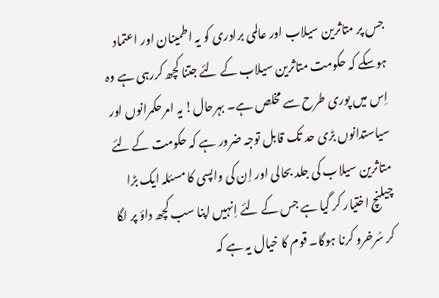جس پر متاثرین سیلاب اور عالمی برادری کو یہ اطمینان اور اعتماد ہوسکے کہ حکومت متاثرین سیلاب کے لئے جتنا کچھ کررہی ہے وہ اِس میں پوری طرح سے مخلص ہے۔ بہرحال! یہ امرحکمرانوں اور سیاستدانوں بڑی حد تک قابل توجہ ضرور ہے کہ حکومت کے لئے متاثرین سیلاب کی جلد بحالی اور اِن کی واپسی کا مسئلہ ایک بڑا چیلنچ اختیار کر گیا ہے جس کے لئے اِنہیں اپنا سب کچھ داؤ پر لگا کر سُرخرو کرنا ہوگا۔ قوم کا خیال یہ ہے کہ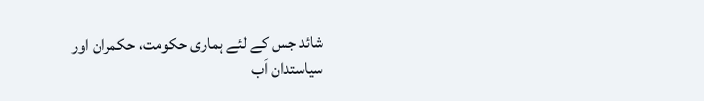شائد جس کے لئے ہماری حکومت، حکمران اور سیاستدان اَب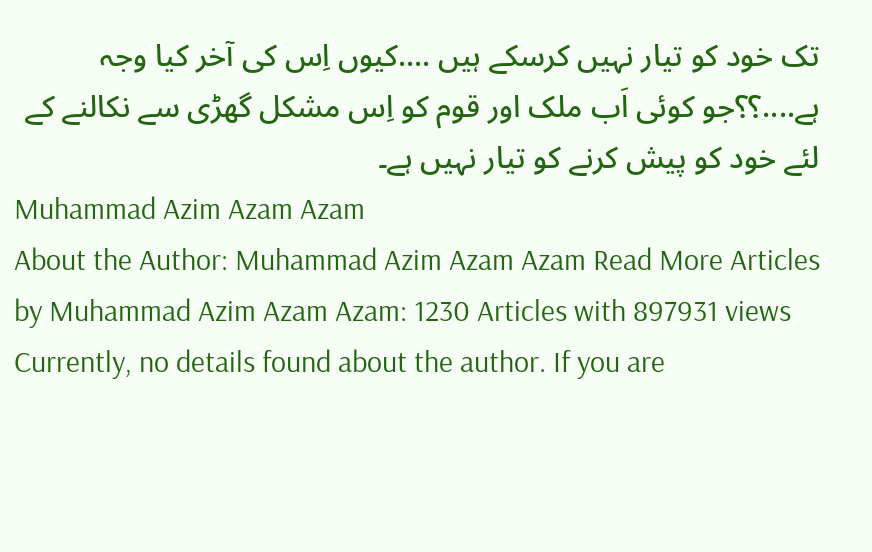تک خود کو تیار نہیں کرسکے ہیں ....کیوں اِس کی آخر کیا وجہ ہے....؟؟جو کوئی اَب ملک اور قوم کو اِس مشکل گھڑی سے نکالنے کے لئے خود کو پیش کرنے کو تیار نہیں ہے۔
Muhammad Azim Azam Azam
About the Author: Muhammad Azim Azam Azam Read More Articles by Muhammad Azim Azam Azam: 1230 Articles with 897931 views Currently, no details found about the author. If you are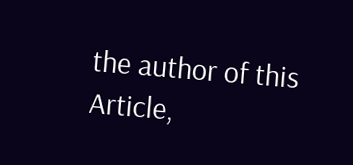the author of this Article,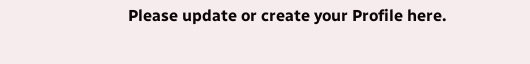Please update or create your Profile here.